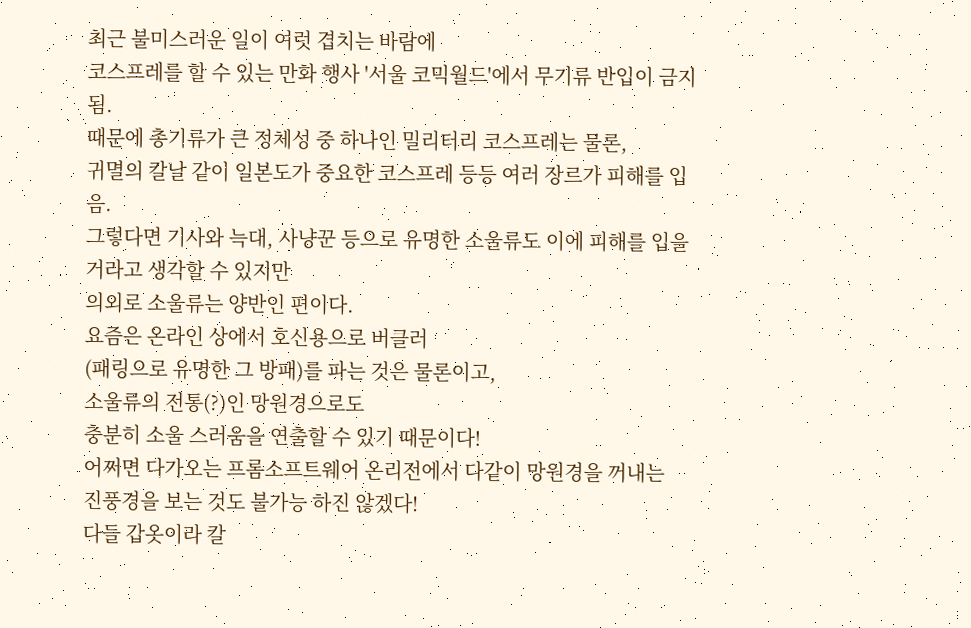최근 불미스러운 일이 여럿 겹치는 바람에
코스프레를 할 수 있는 만화 행사 '서울 코믹월드'에서 무기류 반입이 금지됨.
때문에 총기류가 큰 정체성 중 하나인 밀리터리 코스프레는 물론,
귀멸의 칼날 같이 일본도가 중요한 코스프레 등등 여러 장르가 피해를 입음.
그렇다면 기사와 늑대, 사냥꾼 등으로 유명한 소울류도 이에 피해를 입을 거라고 생각할 수 있지만
의외로 소울류는 양반인 편이다.
요즘은 온라인 상에서 호신용으로 버클러
(패링으로 유명한 그 방패)를 파는 것은 물론이고,
소울류의 전통(?)인 망원경으로도
충분히 소울 스러움을 연출할 수 있기 때문이다!
어쩌면 다가오는 프롬소프트웨어 온리전에서 다같이 망원경을 꺼내는
진풍경을 보는 것도 불가능 하진 않겠다!
다들 갑옷이라 칼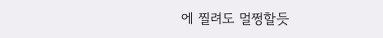에 찔려도 멀쩡할듯